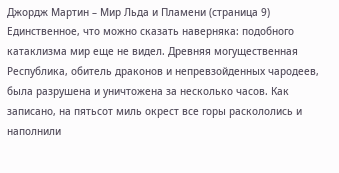Джордж Мартин – Мир Льда и Пламени (страница 9)
Единственное, что можно сказать наверняка: подобного катаклизма мир еще не видел. Древняя могущественная Республика, обитель драконов и непревзойденных чародеев, была разрушена и уничтожена за несколько часов. Как записано, на пятьсот миль окрест все горы раскололись и наполнили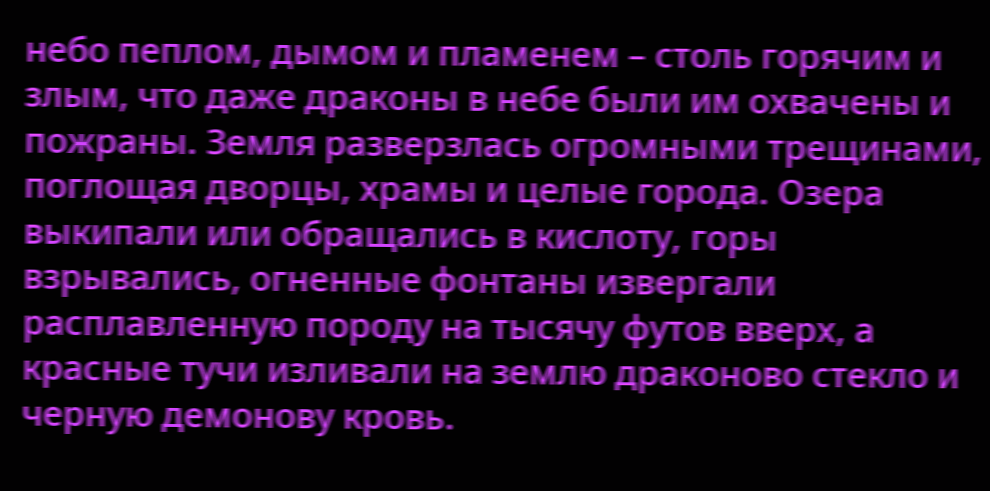небо пеплом, дымом и пламенем – столь горячим и злым, что даже драконы в небе были им охвачены и пожраны. Земля разверзлась огромными трещинами, поглощая дворцы, храмы и целые города. Озера выкипали или обращались в кислоту, горы взрывались, огненные фонтаны извергали расплавленную породу на тысячу футов вверх, а красные тучи изливали на землю драконово стекло и черную демонову кровь.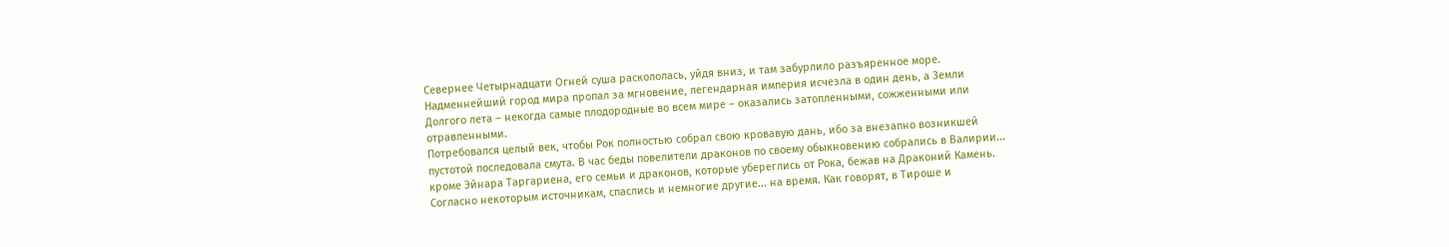Севернее Четырнадцати Огней суша раскололась, уйдя вниз, и там забурлило разъяренное море.
Надменнейший город мира пропал за мгновение, легендарная империя исчезла в один день, а Земли Долгого лета – некогда самые плодородные во всем мире – оказались затопленными, сожженными или отравленными.
Потребовался целый век, чтобы Рок полностью собрал свою кровавую дань, ибо за внезапно возникшей пустотой последовала смута. В час беды повелители драконов по своему обыкновению собрались в Валирии... кроме Эйнара Таргариена, его семьи и драконов, которые убереглись от Рока, бежав на Драконий Камень. Согласно некоторым источникам, спаслись и немногие другие... на время. Как говорят, в Тироше и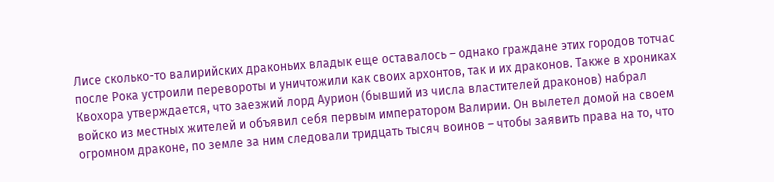Лисе сколько-то валирийских драконьих владык еще оставалось – однако граждане этих городов тотчас после Рока устроили перевороты и уничтожили как своих архонтов, так и их драконов. Также в хрониках Квохора утверждается, что заезжий лорд Аурион (бывший из числа властителей драконов) набрал войско из местных жителей и объявил себя первым императором Валирии. Он вылетел домой на своем огромном драконе, по земле за ним следовали тридцать тысяч воинов – чтобы заявить права на то, что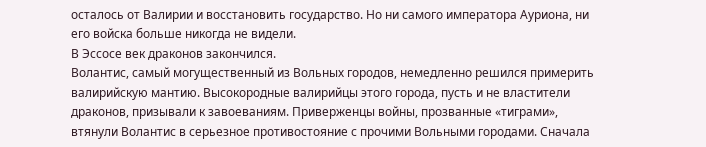осталось от Валирии и восстановить государство. Но ни самого императора Ауриона, ни его войска больше никогда не видели.
В Эссосе век драконов закончился.
Волантис, самый могущественный из Вольных городов, немедленно решился примерить валирийскую мантию. Высокородные валирийцы этого города, пусть и не властители драконов, призывали к завоеваниям. Приверженцы войны, прозванные «тиграми», втянули Волантис в серьезное противостояние с прочими Вольными городами. Сначала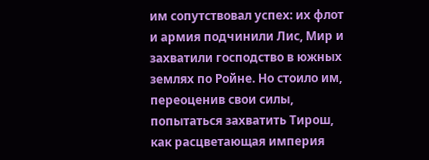им сопутствовал успех: их флот и армия подчинили Лис, Мир и захватили господство в южных землях по Ройне. Но стоило им, переоценив свои силы, попытаться захватить Тирош, как расцветающая империя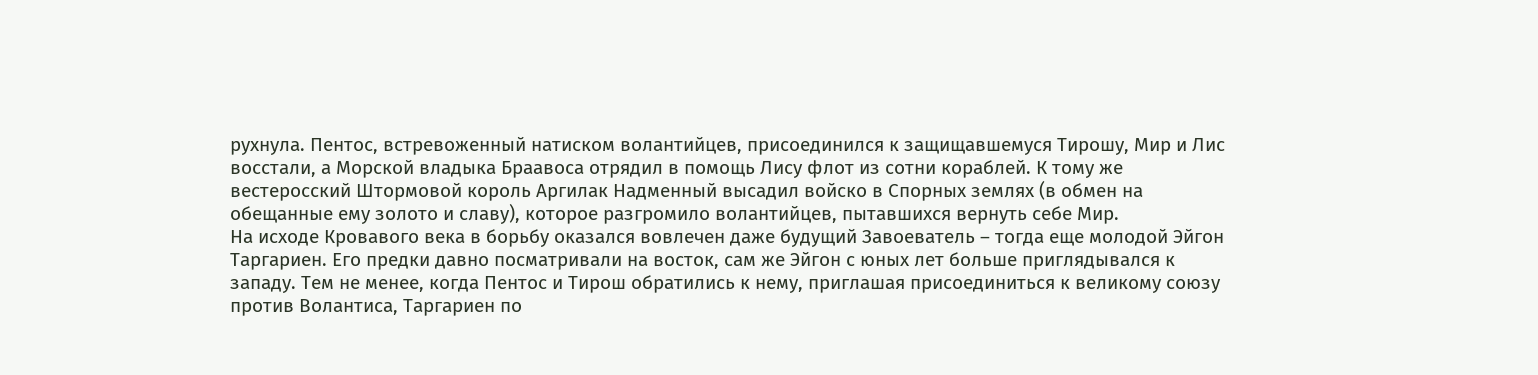рухнула. Пентос, встревоженный натиском волантийцев, присоединился к защищавшемуся Тирошу, Мир и Лис восстали, а Морской владыка Браавоса отрядил в помощь Лису флот из сотни кораблей. К тому же вестеросский Штормовой король Аргилак Надменный высадил войско в Спорных землях (в обмен на обещанные ему золото и славу), которое разгромило волантийцев, пытавшихся вернуть себе Мир.
На исходе Кровавого века в борьбу оказался вовлечен даже будущий Завоеватель – тогда еще молодой Эйгон Таргариен. Его предки давно посматривали на восток, сам же Эйгон с юных лет больше приглядывался к западу. Тем не менее, когда Пентос и Тирош обратились к нему, приглашая присоединиться к великому союзу против Волантиса, Таргариен по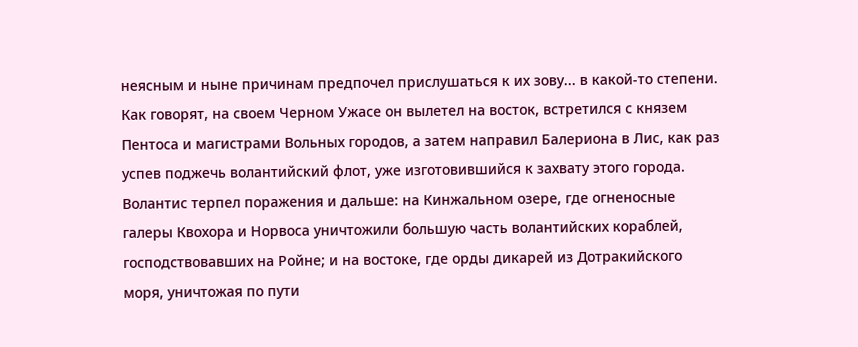неясным и ныне причинам предпочел прислушаться к их зову... в какой-то степени. Как говорят, на своем Черном Ужасе он вылетел на восток, встретился с князем Пентоса и магистрами Вольных городов, а затем направил Балериона в Лис, как раз успев поджечь волантийский флот, уже изготовившийся к захвату этого города.
Волантис терпел поражения и дальше: на Кинжальном озере, где огненосные галеры Квохора и Норвоса уничтожили большую часть волантийских кораблей, господствовавших на Ройне; и на востоке, где орды дикарей из Дотракийского моря, уничтожая по пути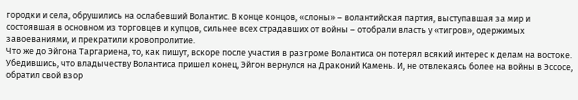городки и села, обрушились на ослабевший Волантис. В конце концов, «слоны» – волантийская партия, выступавшая за мир и состоявшая в основном из торговцев и купцов, сильнее всех страдавших от войны – отобрали власть у «тигров», одержимых завоеваниями, и прекратили кровопролитие.
Что же до Эйгона Таргариена, то, как пишут, вскоре после участия в разгроме Волантиса он потерял всякий интерес к делам на востоке. Убедившись, что владычеству Волантиса пришел конец, Эйгон вернулся на Драконий Камень. И, не отвлекаясь более на войны в Эссосе, обратил свой взор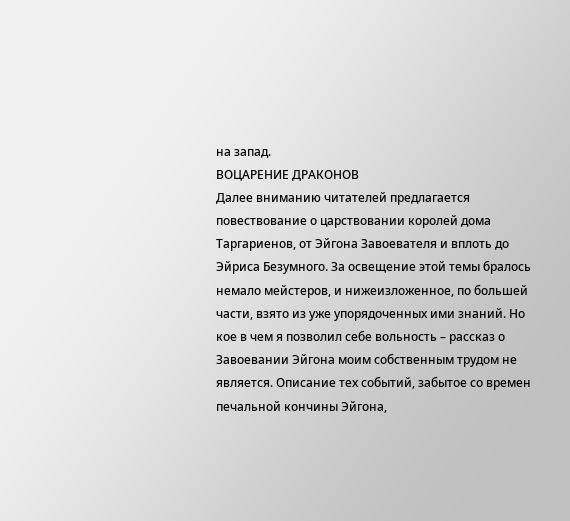на запад.
ВОЦАРЕНИЕ ДРАКОНОВ
Далее вниманию читателей предлагается повествование о царствовании королей дома Таргариенов, от Эйгона Завоевателя и вплоть до Эйриса Безумного. За освещение этой темы бралось немало мейстеров, и нижеизложенное, по большей части, взято из уже упорядоченных ими знаний. Но кое в чем я позволил себе вольность – рассказ о Завоевании Эйгона моим собственным трудом не является. Описание тех событий, забытое со времен печальной кончины Эйгона,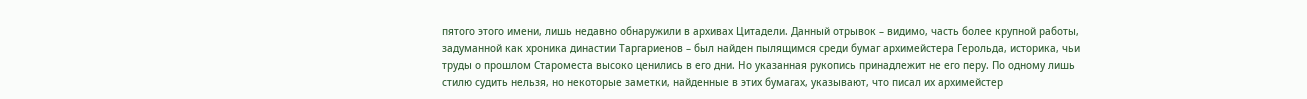пятого этого имени, лишь недавно обнаружили в архивах Цитадели. Данный отрывок – видимо, часть более крупной работы, задуманной как хроника династии Таргариенов – был найден пылящимся среди бумаг архимейстера Герольда, историка, чьи труды о прошлом Староместа высоко ценились в его дни. Но указанная рукопись принадлежит не его перу. По одному лишь стилю судить нельзя, но некоторые заметки, найденные в этих бумагах, указывают, что писал их архимейстер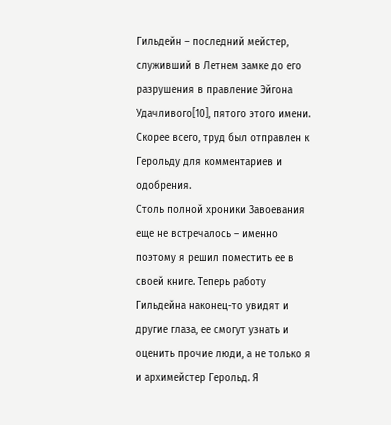Гильдейн – последний мейстер, служивший в Летнем замке до его разрушения в правление Эйгона Удачливого[10], пятого этого имени. Скорее всего, труд был отправлен к Герольду для комментариев и одобрения.
Столь полной хроники Завоевания еще не встречалось – именно поэтому я решил поместить ее в своей книге. Теперь работу Гильдейна наконец-то увидят и другие глаза, ее смогут узнать и оценить прочие люди, а не только я и архимейстер Герольд. Я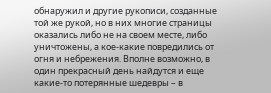обнаружил и другие рукописи, созданные той же рукой, но в них многие страницы оказались либо не на своем месте, либо уничтожены, а кое-какие повредились от огня и небрежения. Вполне возможно, в один прекрасный день найдутся и еще какие-то потерянные шедевры – в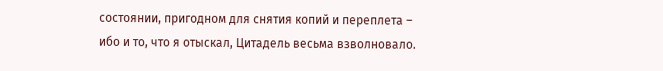состоянии, пригодном для снятия копий и переплета – ибо и то, что я отыскал, Цитадель весьма взволновало.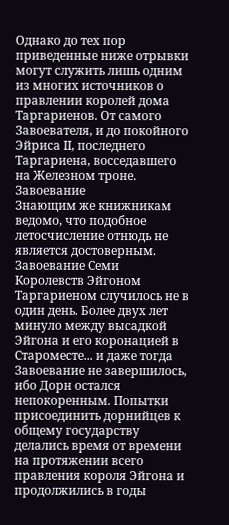Однако до тех пор приведенные ниже отрывки могут служить лишь одним из многих источников о правлении королей дома Таргариенов. От самого Завоевателя, и до покойного Эйриса II, последнего Таргариена, восседавшего на Железном троне.
Завоевание
Знающим же книжникам ведомо, что подобное летосчисление отнюдь не является достоверным. Завоевание Семи Королевств Эйгоном Таргариеном случилось не в один день. Более двух лет минуло между высадкой Эйгона и его коронацией в Староместе... и даже тогда Завоевание не завершилось, ибо Дорн остался непокоренным. Попытки присоединить дорнийцев к общему государству делались время от времени на протяжении всего правления короля Эйгона и продолжились в годы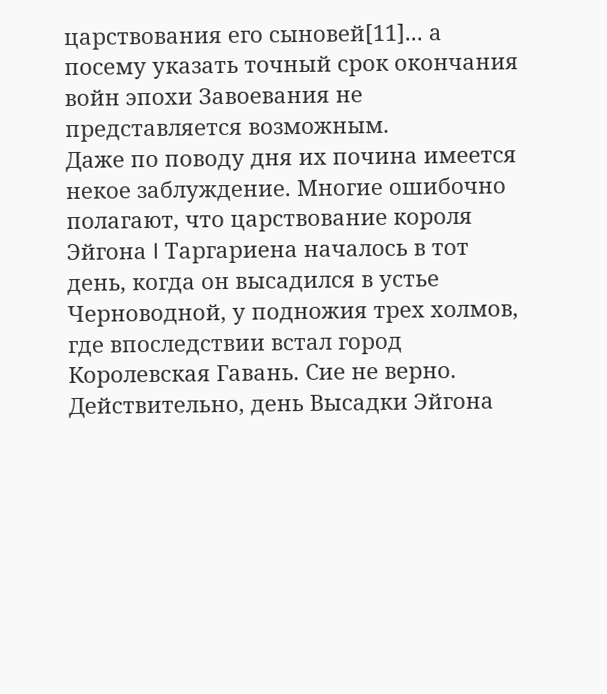царствования его сыновей[11]... а посему указать точный срок окончания войн эпохи Завоевания не представляется возможным.
Даже по поводу дня их почина имеется некое заблуждение. Многие ошибочно полагают, что царствование короля Эйгона I Таргариена началось в тот день, когда он высадился в устье Черноводной, у подножия трех холмов, где впоследствии встал город Королевская Гавань. Сие не верно. Действительно, день Высадки Эйгона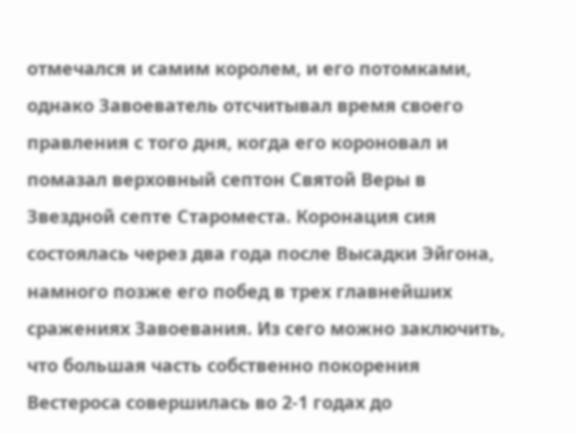отмечался и самим королем, и его потомками, однако Завоеватель отсчитывал время своего правления с того дня, когда его короновал и помазал верховный септон Святой Веры в Звездной септе Староместа. Коронация сия состоялась через два года после Высадки Эйгона, намного позже его побед в трех главнейших сражениях Завоевания. Из сего можно заключить, что большая часть собственно покорения Вестероса совершилась во 2-1 годах до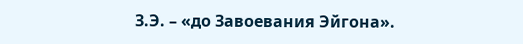З.Э. – «до Завоевания Эйгона».